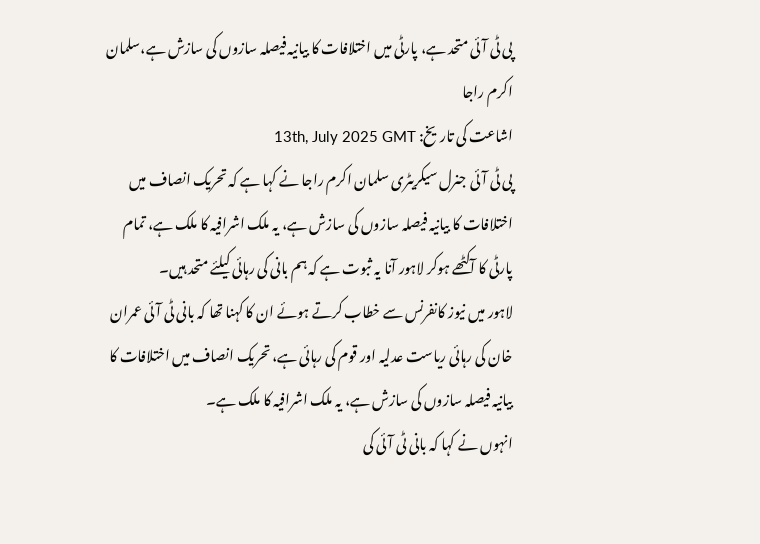پی ٹی آئی متحد ہے، پارٹی میں اختلافات کا بیانیہ فیصلہ سازوں کی سازش ہے،سلمان اکرم راجا
اشاعت کی تاریخ: 13th, July 2025 GMT
پی ٹی آئی جنرل سیکریٹری سلمان اکرم راجا نے کہا ہے کہ تحریک انصاف میں اختلافات کا بیانیہ فیصلہ سازوں کی سازش ہے، یہ ملک اشرافیہ کا ملک ہے، تمام پارٹی کا آکٹھے ہوکر لاہور آنا یہ ثبوت ہے کہ ہم بانی کی رہائی کیلئے متحد ہیں۔
لاہور میں نیوز کانفرنس سے خطاب کرتے ہوئے ان کا کہنا تھا کہ بانی ٹی آئی عمران خان کی رہائی ریاست عدلیہ اور قوم کی رہائی ہے، تحریک انصاف میں اختلافات کا بیانیہ فیصلہ سازوں کی سازش ہے، یہ ملک اشرافیہ کا ملک ہے۔
انہوں نے کہا کہ بانی ٹی آئی کی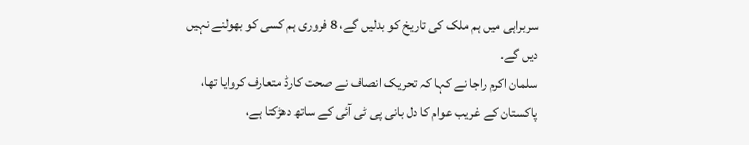سربراہی میں ہم ملک کی تاریخ کو بدلیں گے، 8 فروری ہم کسی کو بھولنے نہیں دیں گے۔
سلمان اکرم راجا نے کہا کہ تحریک انصاف نے صحت کارڈ متعارف کروایا تھا، پاکستان کے غریب عوام کا دل بانی پی ٹی آئی کے ساتھ دھڑکتا ہے،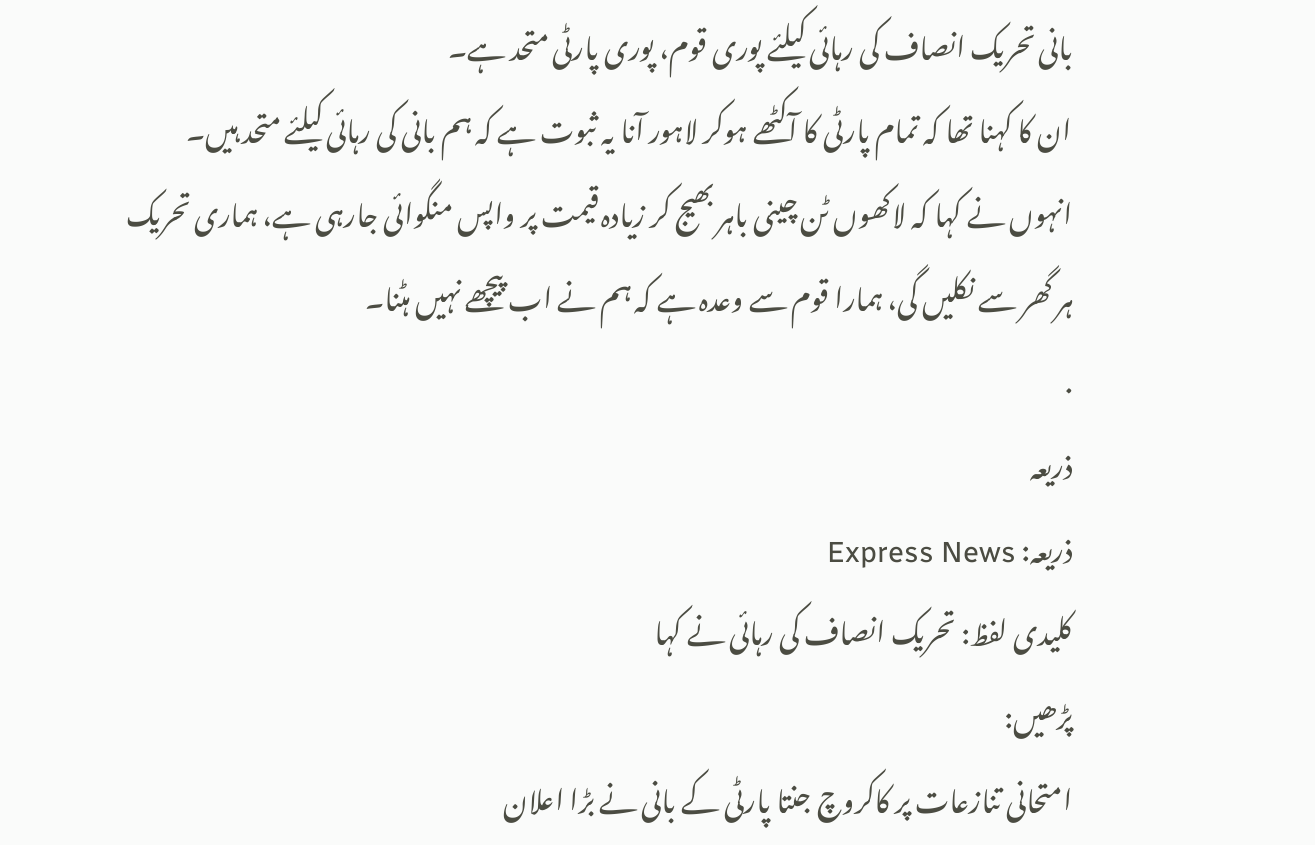بانی تحریک انصاف کی رہائی کیلئے پوری قوم، پوری پارٹی متحد ہے۔
ان کا کہنا تھا کہ تمام پارٹی کا آکٹھے ہوکر لاہور آنا یہ ثبوت ہے کہ ہم بانی کی رہائی کیلئے متحد ہیں۔
انہوں نے کہا کہ لاکھوں ٹن چینی باہر بھیج کر زیادہ قیمت پر واپس منگوائی جارہی ہے، ہماری تحریک ہر گھر سے نکلیں گی، ہمارا قوم سے وعدہ ہے کہ ہم نے اب پیچھے نہیں ہٹنا۔
.
ذریعہ
ذریعہ: Express News
کلیدی لفظ: تحریک انصاف کی رہائی نے کہا
پڑھیں:
امتحانی تنازعات پر کاکروچ جنتا پارٹی کے بانی نے بڑا اعلان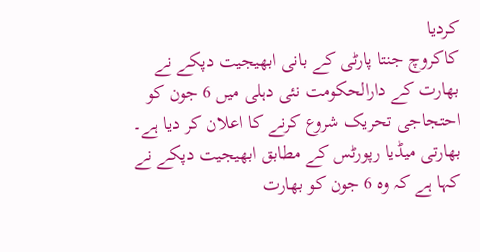کردیا
کاکروچ جنتا پارٹی کے بانی ابھیجیت دپکے نے بھارت کے دارالحکومت نئی دہلی میں 6 جون کو احتجاجی تحریک شروع کرنے کا اعلان کر دیا ہے۔
بھارتی میڈیا رپورٹس کے مطابق ابھیجیت دپکے نے کہا ہے کہ وہ 6 جون کو بھارت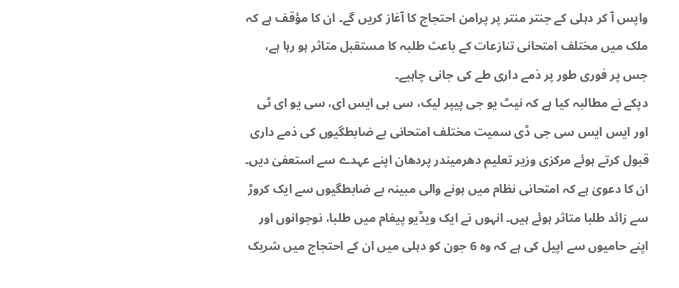واپس آ کر دہلی کے جنتر منتر پر پرامن احتجاج کا آغاز کریں گے۔ ان کا مؤقف ہے کہ ملک میں مختلف امتحانی تنازعات کے باعث طلبہ کا مستقبل متاثر ہو رہا ہے، جس پر فوری طور پر ذمے داری طے کی جانی چاہیے۔
دپکے نے مطالبہ کیا ہے کہ نیٹ یو جی پیپر لیک، سی بی ایس ای، سی یو ای ٹی اور ایس ایس سی جی ڈی سمیت مختلف امتحانی بے ضابطگیوں کی ذمے داری قبول کرتے ہوئے مرکزی وزیر تعلیم دھرمیندر پردھان اپنے عہدے سے استعفیٰ دیں۔
ان کا دعویٰ ہے کہ امتحانی نظام میں ہونے والی مبینہ بے ضابطگیوں سے ایک کروڑ سے زائد طلبا متاثر ہوئے ہیں۔ انہوں نے ایک ویڈیو پیغام میں طلبا، نوجوانوں اور اپنے حامیوں سے اپیل کی ہے کہ وہ 6 جون کو دہلی میں ان کے احتجاج میں شریک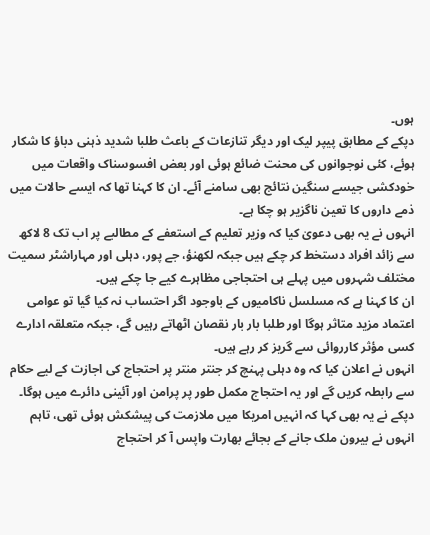ہوں۔
دپکے کے مطابق پیپر لیک اور دیگر تنازعات کے باعث طلبا شدید ذہنی دباؤ کا شکار ہوئے، کئی نوجوانوں کی محنت ضائع ہوئی اور بعض افسوسناک واقعات میں خودکشی جیسے سنگین نتائج بھی سامنے آئے۔ ان کا کہنا تھا کہ ایسے حالات میں ذمے داروں کا تعین ناگزیر ہو چکا ہے۔
انہوں نے یہ بھی دعویٰ کیا کہ وزیر تعلیم کے استعفے کے مطالبے پر اب تک 8 لاکھ سے زائد افراد دستخط کر چکے ہیں جبکہ لکھنؤ، جے پور، دہلی اور مہاراشٹر سمیت مختلف شہروں میں پہلے ہی احتجاجی مظاہرے کیے جا چکے ہیں۔
ان کا کہنا ہے کہ مسلسل ناکامیوں کے باوجود اگر احتساب نہ کیا گیا تو عوامی اعتماد مزید متاثر ہوگا اور طلبا بار بار نقصان اٹھاتے رہیں گے، جبکہ متعلقہ ادارے کسی مؤثر کارروائی سے گریز کر رہے ہیں۔
انہوں نے اعلان کیا کہ وہ دہلی پہنچ کر جنتر منتر پر احتجاج کی اجازت کے لیے حکام سے رابطہ کریں گے اور یہ احتجاج مکمل طور پر پرامن اور آئینی دائرے میں ہوگا۔
دپکے نے یہ بھی کہا کہ انہیں امریکا میں ملازمت کی پیشکش ہوئی تھی، تاہم انہوں نے بیرون ملک جانے کے بجائے بھارت واپس آ کر احتجاج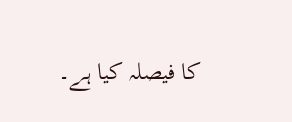کا فیصلہ کیا ہے۔